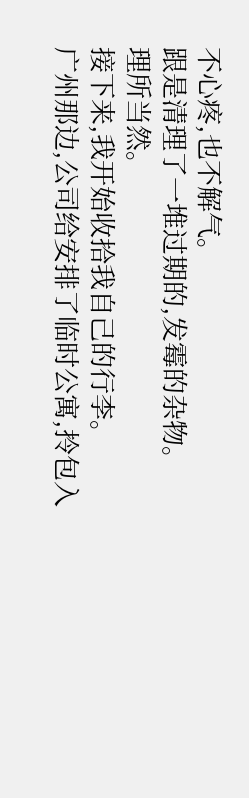不心疼,也不解气。
跟是清理了一堆过期的,发霉的杂物。
理所当然。
接下来,我开始收拾我自己的行李。
广州那边,公司给安排了临时公寓,拎包入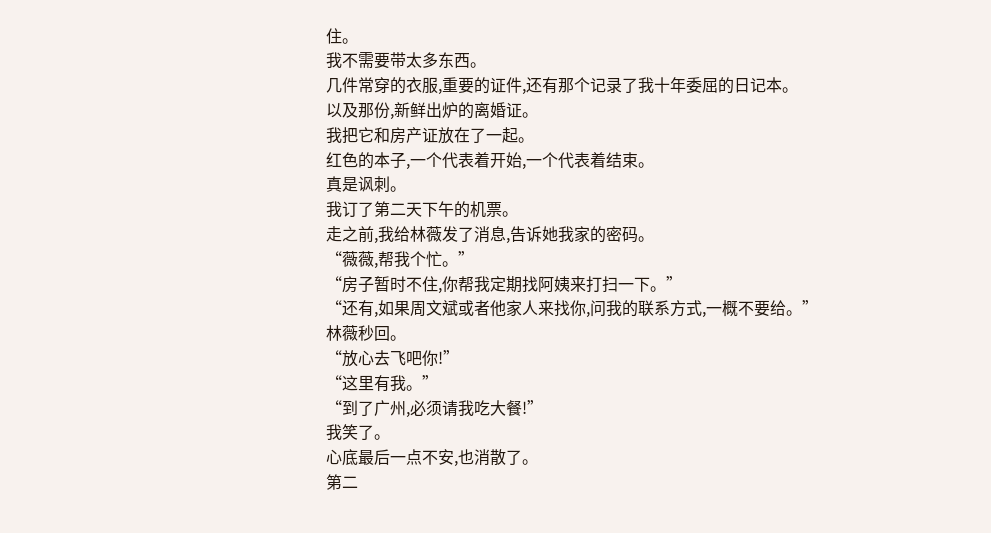住。
我不需要带太多东西。
几件常穿的衣服,重要的证件,还有那个记录了我十年委屈的日记本。
以及那份,新鲜出炉的离婚证。
我把它和房产证放在了一起。
红色的本子,一个代表着开始,一个代表着结束。
真是讽刺。
我订了第二天下午的机票。
走之前,我给林薇发了消息,告诉她我家的密码。
“薇薇,帮我个忙。”
“房子暂时不住,你帮我定期找阿姨来打扫一下。”
“还有,如果周文斌或者他家人来找你,问我的联系方式,一概不要给。”
林薇秒回。
“放心去飞吧你!”
“这里有我。”
“到了广州,必须请我吃大餐!”
我笑了。
心底最后一点不安,也消散了。
第二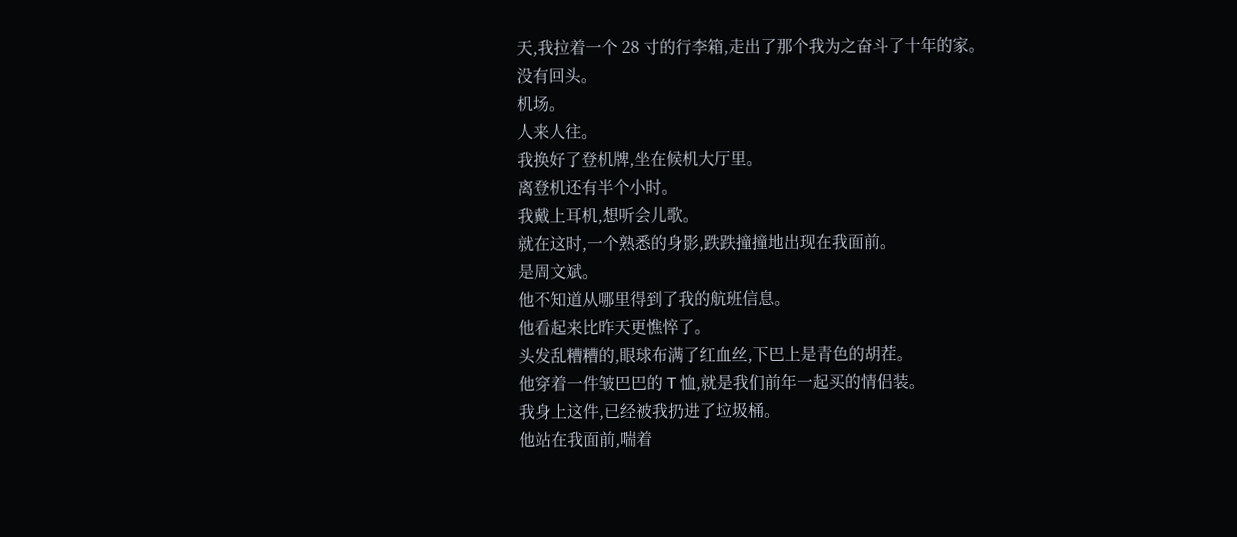天,我拉着一个 28 寸的行李箱,走出了那个我为之奋斗了十年的家。
没有回头。
机场。
人来人往。
我换好了登机牌,坐在候机大厅里。
离登机还有半个小时。
我戴上耳机,想听会儿歌。
就在这时,一个熟悉的身影,跌跌撞撞地出现在我面前。
是周文斌。
他不知道从哪里得到了我的航班信息。
他看起来比昨天更憔悴了。
头发乱糟糟的,眼球布满了红血丝,下巴上是青色的胡茬。
他穿着一件皱巴巴的 T 恤,就是我们前年一起买的情侣装。
我身上这件,已经被我扔进了垃圾桶。
他站在我面前,喘着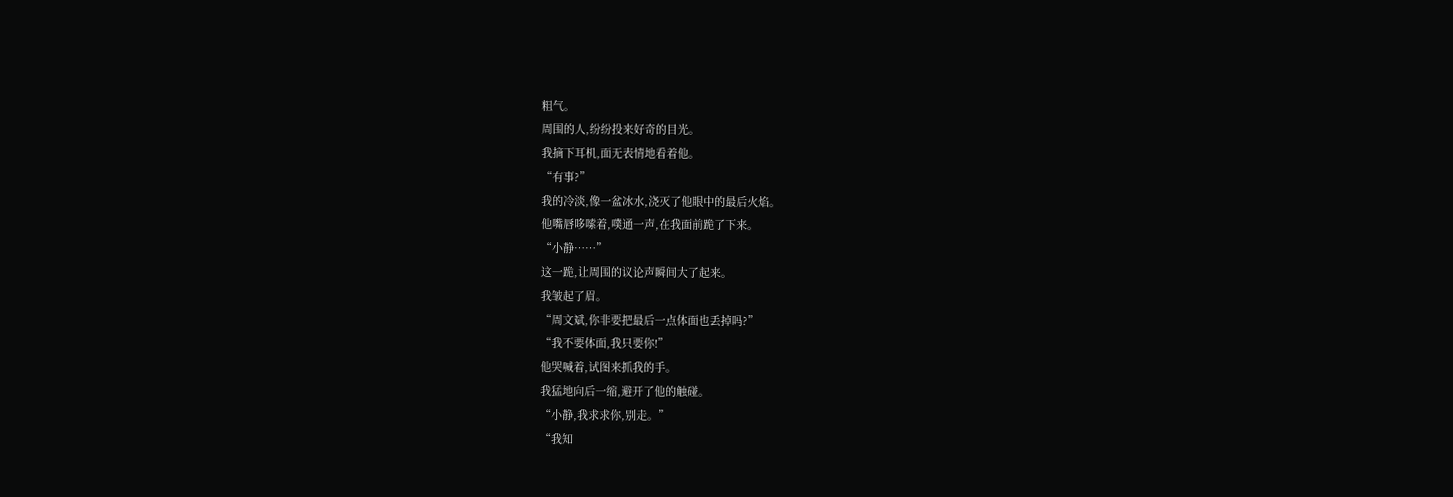粗气。
周围的人,纷纷投来好奇的目光。
我摘下耳机,面无表情地看着他。
“有事?”
我的冷淡,像一盆冰水,浇灭了他眼中的最后火焰。
他嘴唇哆嗦着,噗通一声,在我面前跪了下来。
“小静……”
这一跪,让周围的议论声瞬间大了起来。
我皱起了眉。
“周文斌,你非要把最后一点体面也丢掉吗?”
“我不要体面,我只要你!”
他哭喊着,试图来抓我的手。
我猛地向后一缩,避开了他的触碰。
“小静,我求求你,别走。”
“我知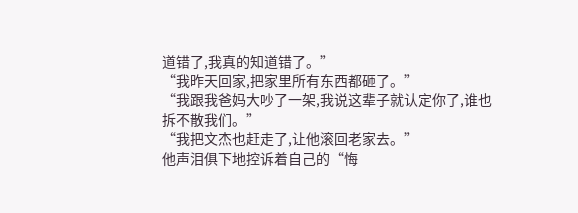道错了,我真的知道错了。”
“我昨天回家,把家里所有东西都砸了。”
“我跟我爸妈大吵了一架,我说这辈子就认定你了,谁也拆不散我们。”
“我把文杰也赶走了,让他滚回老家去。”
他声泪俱下地控诉着自己的“悔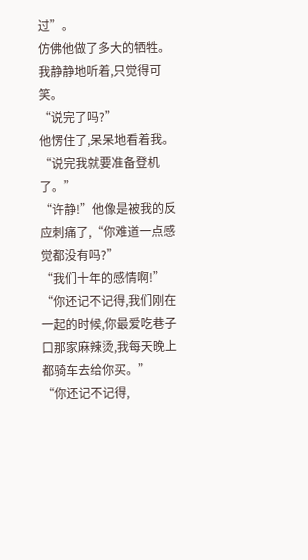过”。
仿佛他做了多大的牺牲。
我静静地听着,只觉得可笑。
“说完了吗?”
他愣住了,呆呆地看着我。
“说完我就要准备登机了。”
“许静!”他像是被我的反应刺痛了,“你难道一点感觉都没有吗?”
“我们十年的感情啊!”
“你还记不记得,我们刚在一起的时候,你最爱吃巷子口那家麻辣烫,我每天晚上都骑车去给你买。”
“你还记不记得,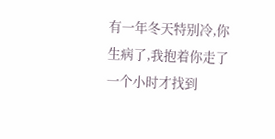有一年冬天特别冷,你生病了,我抱着你走了一个小时才找到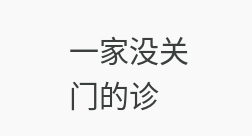一家没关门的诊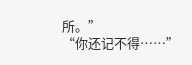所。”
“你还记不得……”